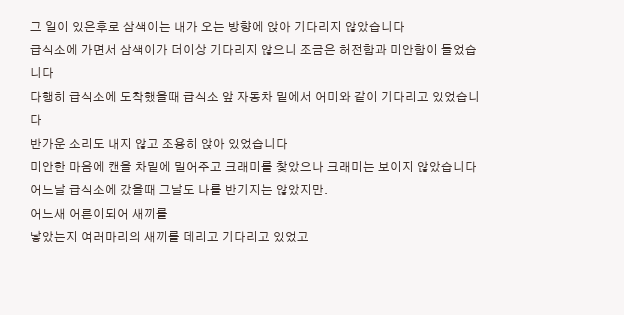그 일이 있은후로 삼색이는 내가 오는 방향에 앉아 기다리지 않았습니다
급식소에 가면서 삼색이가 더이상 기다리지 않으니 조금은 허전함과 미안함이 들었습니다
다행히 급식소에 도착했을때 급식소 앞 자동차 밑에서 어미와 같이 기다리고 있었습니다
반가운 소리도 내지 않고 조용히 앉아 있었습니다
미안한 마음에 캔을 차밑에 밀어주고 크래미를 찿았으나 크래미는 보이지 않았습니다
어느날 급식소에 갔을때 그날도 나를 반기지는 않았지만.
어느새 어른이되어 새끼를
낳았는지 여러마리의 새끼를 데리고 기다리고 있었고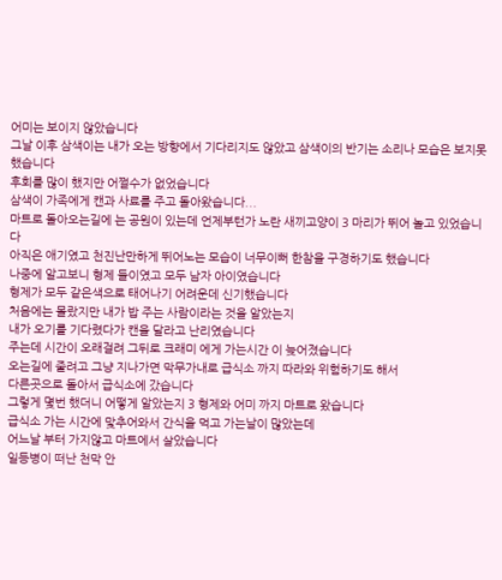어미는 보이지 않았습니다
그날 이후 삼색이는 내가 오는 방향에서 기다리지도 않았고 삼색이의 반기는 소리나 모습은 보지못했습니다
후회를 많이 했지만 어쩔수가 없었습니다
삼색이 가족에게 캔과 사료를 주고 돌아왔습니다...
마트로 돌아오는길에 는 공원이 있는데 언제부턴가 노란 새끼고양이 3 마리가 뛰어 놀고 있었습니다
아직은 애기였고 천진난만하게 뛰어노는 모습이 너무이뻐 한참을 구경하기도 했습니다
나중에 알고보니 형제 들이였고 모두 남자 아이였습니다
형제가 모두 같은색으로 태어나기 어려운데 신기했습니다
처음에는 몰랐지만 내가 밥 주는 사람이라는 것을 알았는지
내가 오기를 기다렸다가 캔을 달라고 난리였습니다
주는데 시간이 오래걸려 그뒤로 크래미 에게 가는시간 이 늦어졌습니다
오는길에 줄려고 그냥 지나가면 막무가내로 급식소 까지 따라와 위험하기도 해서
다른곳으로 돌아서 급식소에 갔습니다
그렇게 몇번 했더니 어떻게 알았는지 3 형제와 어미 까지 마트로 왔습니다
급식소 가는 시간에 맟추어와서 간식을 먹고 가는날이 많았는데
어느날 부터 가지않고 마트에서 살았습니다
일등병이 떠난 천막 안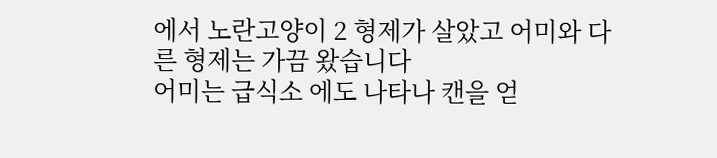에서 노란고양이 2 형제가 살았고 어미와 다른 형제는 가끔 왔습니다
어미는 급식소 에도 나타나 캔을 얻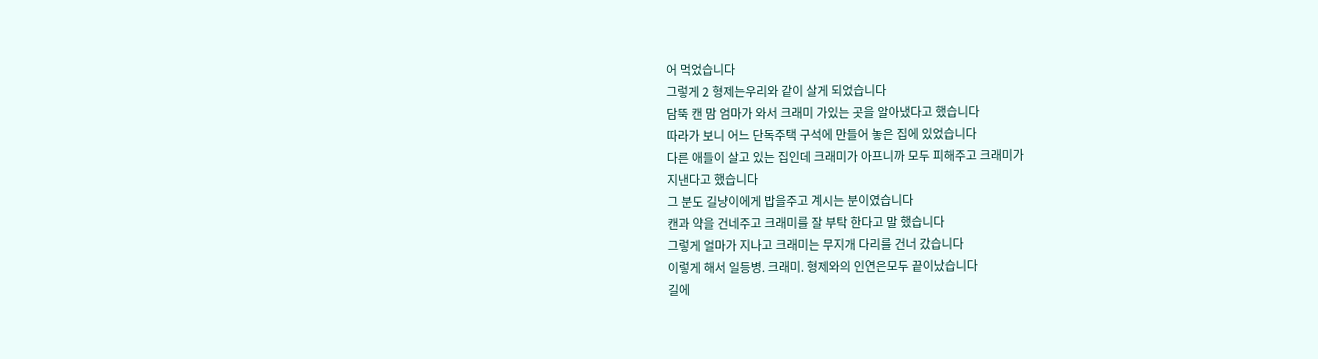어 먹었습니다
그렇게 2 형제는우리와 같이 살게 되었습니다
담뚝 캔 맘 엄마가 와서 크래미 가있는 곳을 알아냈다고 했습니다
따라가 보니 어느 단독주택 구석에 만들어 놓은 집에 있었습니다
다른 애들이 살고 있는 집인데 크래미가 아프니까 모두 피해주고 크래미가
지낸다고 했습니다
그 분도 길냥이에게 밥을주고 계시는 분이였습니다
캔과 약을 건네주고 크래미를 잘 부탁 한다고 말 했습니다
그렇게 얼마가 지나고 크래미는 무지개 다리를 건너 갔습니다
이렇게 해서 일등병. 크래미. 형제와의 인연은모두 끝이났습니다
길에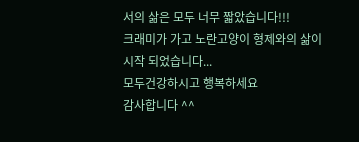서의 삶은 모두 너무 짧았습니다!!!
크래미가 가고 노란고양이 형제와의 삶이
시작 되었습니다...
모두건강하시고 행복하세요
감사합니다 ^^